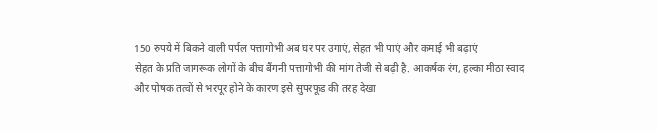150 रुपये में बिकने वाली पर्पल पत्तागोभी अब घर पर उगाएं, सेहत भी पाएं और कमाई भी बढ़ाएं
सेहत के प्रति जागरूक लोगों के बीच बैंगनी पत्तागोभी की मांग तेजी से बढ़ी है. आकर्षक रंग, हल्का मीठा स्वाद और पोषक तत्वों से भरपूर होने के कारण इसे सुपरफूड की तरह देखा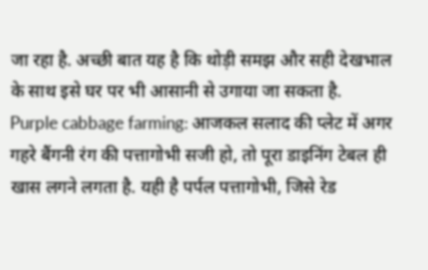जा रहा है. अच्छी बात यह है कि थोड़ी समझ और सही देखभाल के साथ इसे घर पर भी आसानी से उगाया जा सकता है.
Purple cabbage farming: आजकल सलाद की प्लेट में अगर गहरे बैंगनी रंग की पत्तागोभी सजी हो, तो पूरा डाइनिंग टेबल ही खास लगने लगता है. यही है पर्पल पत्तागोभी, जिसे रेड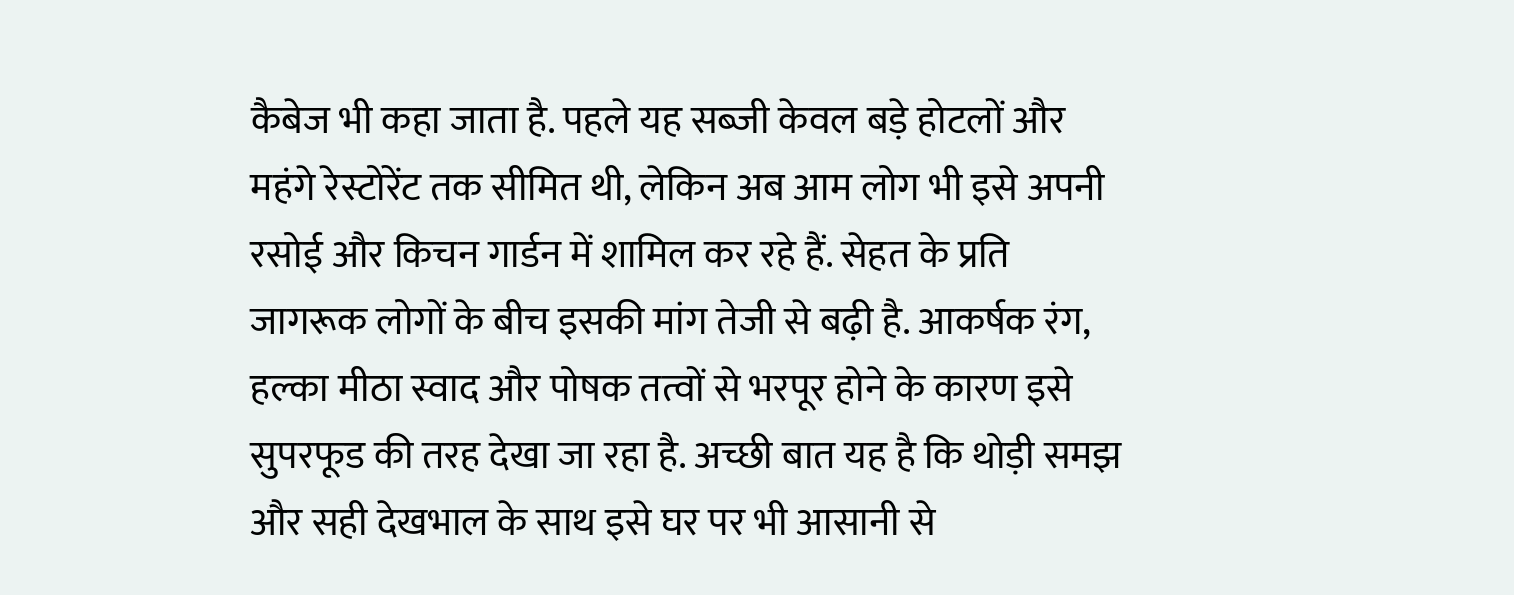कैबेज भी कहा जाता है. पहले यह सब्जी केवल बड़े होटलों और महंगे रेस्टोरेंट तक सीमित थी, लेकिन अब आम लोग भी इसे अपनी रसोई और किचन गार्डन में शामिल कर रहे हैं. सेहत के प्रति जागरूक लोगों के बीच इसकी मांग तेजी से बढ़ी है. आकर्षक रंग, हल्का मीठा स्वाद और पोषक तत्वों से भरपूर होने के कारण इसे सुपरफूड की तरह देखा जा रहा है. अच्छी बात यह है कि थोड़ी समझ और सही देखभाल के साथ इसे घर पर भी आसानी से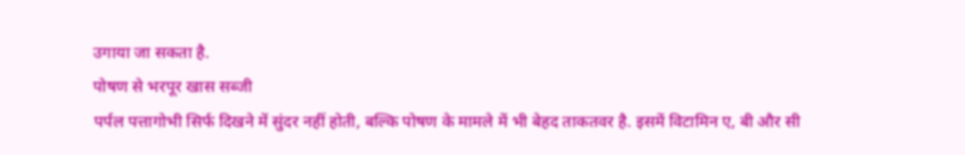उगाया जा सकता है.
पोषण से भरपूर खास सब्जी
पर्पल पत्तागोभी सिर्फ दिखने में सुंदर नहीं होती, बल्कि पोषण के मामले में भी बेहद ताकतवर है. इसमें विटामिन ए, बी और सी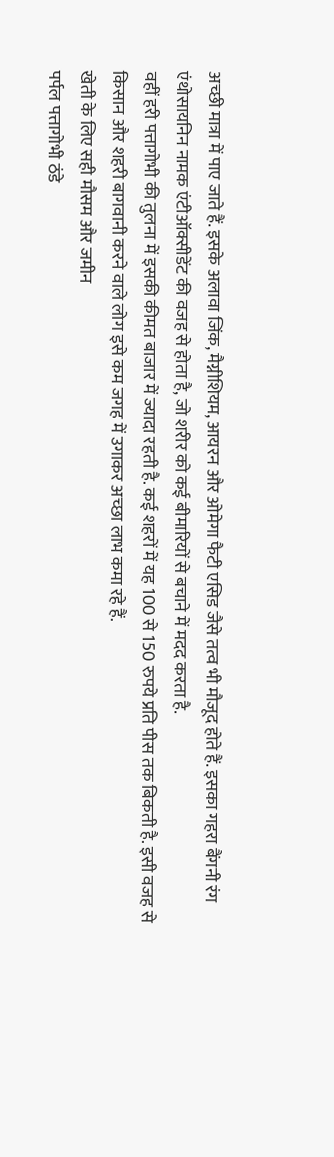अच्छी मात्रा में पाए जाते हैं. इसके अलावा जिंक, मैग्नीशियम, आयरन और ओमेगा फैटी एसिड जैसे तत्व भी मौजूद होते हैं. इसका गहरा बैंगनी रंग एंथोसायनिन नामक एंटीऑक्सीडेंट की वजह से होता है, जो शरीर को कई बीमारियों से बचाने में मदद करता है.
वहीं हरी पत्तागोभी की तुलना में इसकी कीमत बाजार में ज्यादा रहती है. कई शहरों में यह 100 से 150 रुपये प्रति पीस तक बिकती है. इसी वजह से किसान और शहरी बागवानी करने वाले लोग इसे कम जगह में उगाकर अच्छा लाभ कमा रहे हैं.
खेती के लिए सही मौसम और जमीन
पर्पल पत्तागोभी ठंडे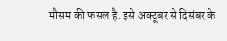मौसम की फसल है. इसे अक्टूबर से दिसंबर के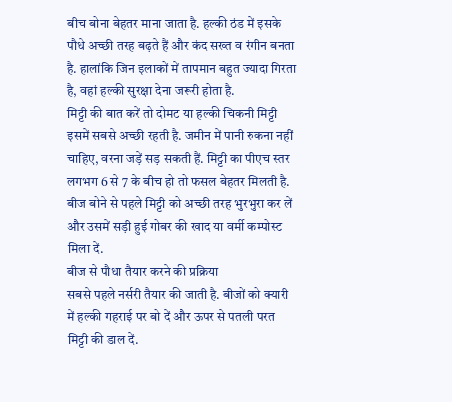बीच बोना बेहतर माना जाता है. हल्की ठंड में इसके पौधे अच्छी तरह बढ़ते हैं और कंद सख्त व रंगीन बनता है. हालांकि जिन इलाकों में तापमान बहुत ज्यादा गिरता है, वहां हल्की सुरक्षा देना जरूरी होता है.
मिट्टी की बात करें तो दोमट या हल्की चिकनी मिट्टी इसमें सबसे अच्छी रहती है. जमीन में पानी रुकना नहीं चाहिए, वरना जड़ें सड़ सकती हैं. मिट्टी का पीएच स्तर लगभग 6 से 7 के बीच हो तो फसल बेहतर मिलती है. बीज बोने से पहले मिट्टी को अच्छी तरह भुरभुरा कर लें और उसमें सड़ी हुई गोबर की खाद या वर्मी कम्पोस्ट मिला दें.
बीज से पौधा तैयार करने की प्रक्रिया
सबसे पहले नर्सरी तैयार की जाती है. बीजों को क्यारी में हल्की गहराई पर बो दें और ऊपर से पतली परत मिट्टी की डाल दें.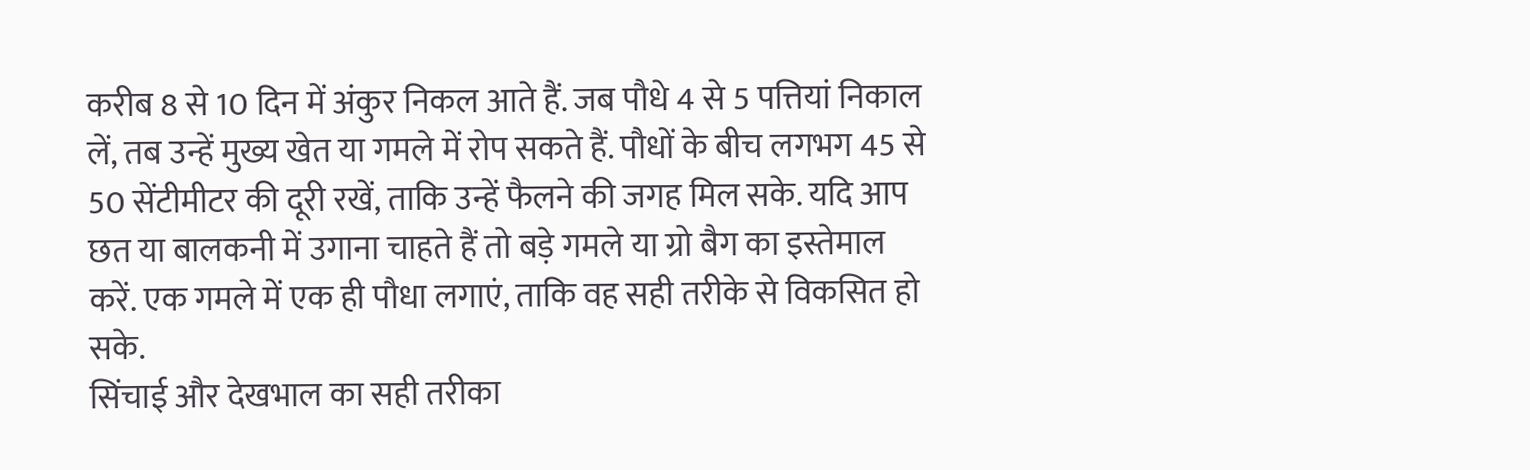करीब 8 से 10 दिन में अंकुर निकल आते हैं. जब पौधे 4 से 5 पत्तियां निकाल लें, तब उन्हें मुख्य खेत या गमले में रोप सकते हैं. पौधों के बीच लगभग 45 से 50 सेंटीमीटर की दूरी रखें, ताकि उन्हें फैलने की जगह मिल सके. यदि आप छत या बालकनी में उगाना चाहते हैं तो बड़े गमले या ग्रो बैग का इस्तेमाल करें. एक गमले में एक ही पौधा लगाएं, ताकि वह सही तरीके से विकसित हो सके.
सिंचाई और देखभाल का सही तरीका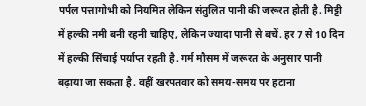पर्पल पत्तागोभी को नियमित लेकिन संतुलित पानी की जरूरत होती है. मिट्टी में हल्की नमी बनी रहनी चाहिए, लेकिन ज्यादा पानी से बचें. हर 7 से 10 दिन में हल्की सिंचाई पर्याप्त रहती है. गर्म मौसम में जरूरत के अनुसार पानी बढ़ाया जा सकता है. वहीं खरपतवार को समय-समय पर हटाना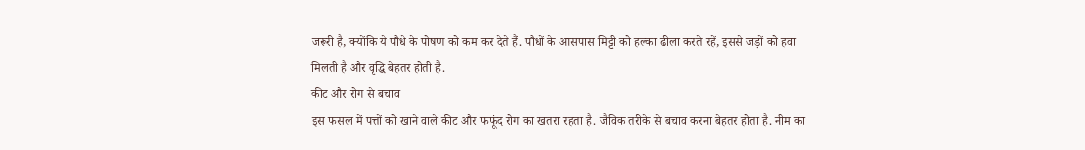जरूरी है, क्योंकि ये पौधे के पोषण को कम कर देते हैं. पौधों के आसपास मिट्टी को हल्का ढीला करते रहें, इससे जड़ों को हवा मिलती है और वृद्धि बेहतर होती है.
कीट और रोग से बचाव
इस फसल में पत्तों को खाने वाले कीट और फफूंद रोग का खतरा रहता है. जैविक तरीके से बचाव करना बेहतर होता है. नीम का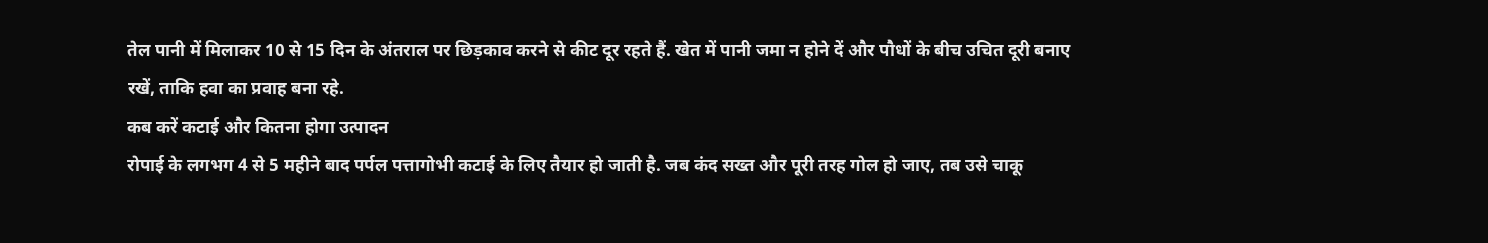तेल पानी में मिलाकर 10 से 15 दिन के अंतराल पर छिड़काव करने से कीट दूर रहते हैं. खेत में पानी जमा न होने दें और पौधों के बीच उचित दूरी बनाए रखें, ताकि हवा का प्रवाह बना रहे.
कब करें कटाई और कितना होगा उत्पादन
रोपाई के लगभग 4 से 5 महीने बाद पर्पल पत्तागोभी कटाई के लिए तैयार हो जाती है. जब कंद सख्त और पूरी तरह गोल हो जाए, तब उसे चाकू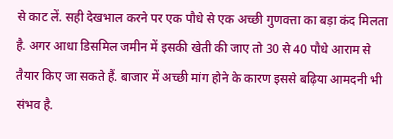से काट लें. सही देखभाल करने पर एक पौधे से एक अच्छी गुणवत्ता का बड़ा कंद मिलता है. अगर आधा डिसमिल जमीन में इसकी खेती की जाए तो 30 से 40 पौधे आराम से तैयार किए जा सकते हैं. बाजार में अच्छी मांग होने के कारण इससे बढ़िया आमदनी भी संभव है.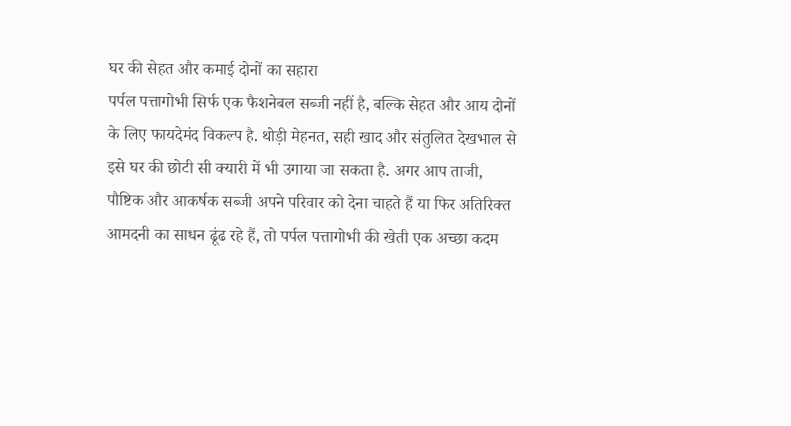घर की सेहत और कमाई दोनों का सहारा
पर्पल पत्तागोभी सिर्फ एक फैशनेबल सब्जी नहीं है, बल्कि सेहत और आय दोनों के लिए फायदेमंद विकल्प है. थोड़ी मेहनत, सही खाद और संतुलित देखभाल से इसे घर की छोटी सी क्यारी में भी उगाया जा सकता है. अगर आप ताजी, पौष्टिक और आकर्षक सब्जी अपने परिवार को देना चाहते हैं या फिर अतिरिक्त आमदनी का साधन ढूंढ रहे हैं, तो पर्पल पत्तागोभी की खेती एक अच्छा कदम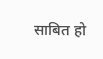साबित हो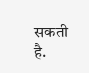सकती है.